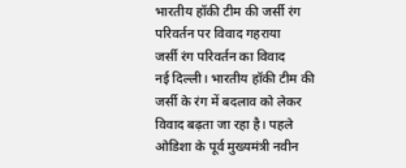भारतीय हॉकी टीम की जर्सी रंग परिवर्तन पर विवाद गहराया
जर्सी रंग परिवर्तन का विवाद
नई दिल्ली। भारतीय हॉकी टीम की जर्सी के रंग में बदलाव को लेकर विवाद बढ़ता जा रहा है। पहले ओडिशा के पूर्व मुख्यमंत्री नवीन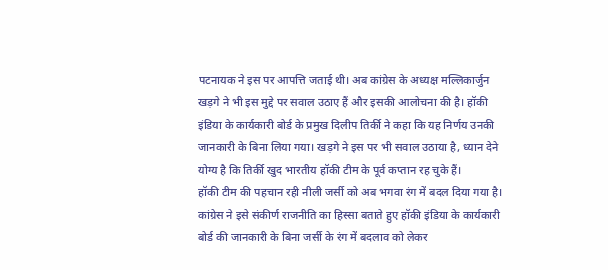पटनायक ने इस पर आपत्ति जताई थी। अब कांग्रेस के अध्यक्ष मल्लिकार्जुन खड़गे ने भी इस मुद्दे पर सवाल उठाए हैं और इसकी आलोचना की है। हॉकी इंडिया के कार्यकारी बोर्ड के प्रमुख दिलीप तिर्की ने कहा कि यह निर्णय उनकी जानकारी के बिना लिया गया। खड़गे ने इस पर भी सवाल उठाया है, ध्यान देने योग्य है कि तिर्की खुद भारतीय हॉकी टीम के पूर्व कप्तान रह चुके हैं।
हॉकी टीम की पहचान रही नीली जर्सी को अब भगवा रंग में बदल दिया गया है। कांग्रेस ने इसे संकीर्ण राजनीति का हिस्सा बताते हुए हॉकी इंडिया के कार्यकारी बोर्ड की जानकारी के बिना जर्सी के रंग में बदलाव को लेकर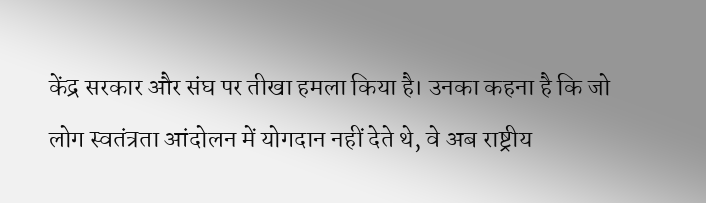केंद्र सरकार और संघ पर तीखा हमला किया है। उनका कहना है कि जो लोग स्वतंत्रता आंदोलन में योगदान नहीं देते थे, वे अब राष्ट्रीय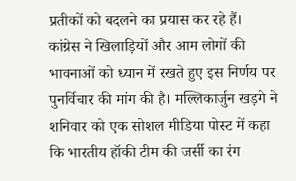प्रतीकों को बदलने का प्रयास कर रहे हैं।
कांग्रेस ने खिलाड़ियों और आम लोगों की भावनाओं को ध्यान में रखते हुए इस निर्णय पर पुनर्विचार की मांग की है। मल्लिकार्जुन खड़गे ने शनिवार को एक सोशल मीडिया पोस्ट में कहा कि भारतीय हॉकी टीम की जर्सी का रंग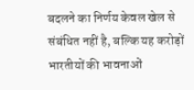बदलने का निर्णय केवल खेल से संबंधित नहीं है, बल्कि यह करोड़ों भारतीयों की भावनाओं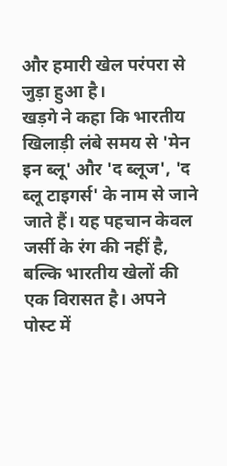और हमारी खेल परंपरा से जुड़ा हुआ है।
खड़गे ने कहा कि भारतीय खिलाड़ी लंबे समय से 'मेन इन ब्लू' और 'द ब्लूज', 'द ब्लू टाइगर्स' के नाम से जाने जाते हैं। यह पहचान केवल जर्सी के रंग की नहीं है, बल्कि भारतीय खेलों की एक विरासत है। अपने पोस्ट में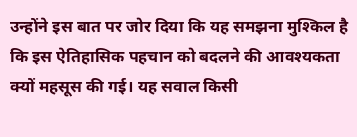उन्होंने इस बात पर जोर दिया कि यह समझना मुश्किल है कि इस ऐतिहासिक पहचान को बदलने की आवश्यकता क्यों महसूस की गई। यह सवाल किसी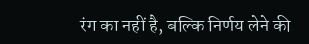रंग का नहीं है, बल्कि निर्णय लेने की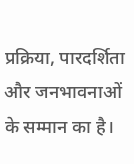प्रक्रिया, पारदर्शिता और जनभावनाओं के सम्मान का है।